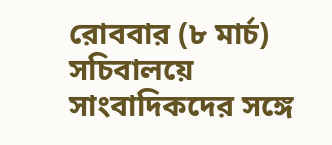রোববার (৮ মার্চ) সচিবালয়ে সাংবাদিকদের সঙ্গে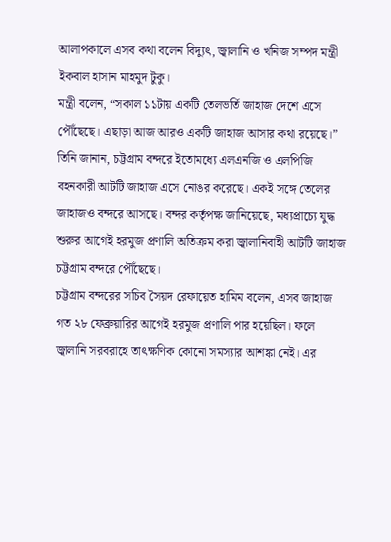আলাপকালে এসব কথা বলেন বিদ্যুৎ, জ্বালানি ও খনিজ সম্পদ মন্ত্রী ইকবাল হাসান মাহমুদ টুকু।
মন্ত্রী বলেন, “সকাল ১১টায় একটি তেলভর্তি জাহাজ দেশে এসে পৌঁছেছে। এছাড়া আজ আরও একটি জাহাজ আসার কথা রয়েছে।”
তিনি জানান, চট্টগ্রাম বন্দরে ইতোমধ্যে এলএনজি ও এলপিজি বহনকারী আটটি জাহাজ এসে নোঙর করেছে। একই সঙ্গে তেলের জাহাজও বন্দরে আসছে। বন্দর কর্তৃপক্ষ জানিয়েছে, মধ্যপ্রাচ্যে যুদ্ধ শুরুর আগেই হরমুজ প্রণালি অতিক্রম করা জ্বালানিবাহী আটটি জাহাজ চট্টগ্রাম বন্দরে পৌঁছেছে।
চট্টগ্রাম বন্দরের সচিব সৈয়দ রেফায়েত হামিম বলেন, এসব জাহাজ গত ২৮ ফেব্রুয়ারির আগেই হরমুজ প্রণালি পার হয়েছিল। ফলে জ্বালানি সরবরাহে তাৎক্ষণিক কোনো সমস্যার আশঙ্কা নেই। এর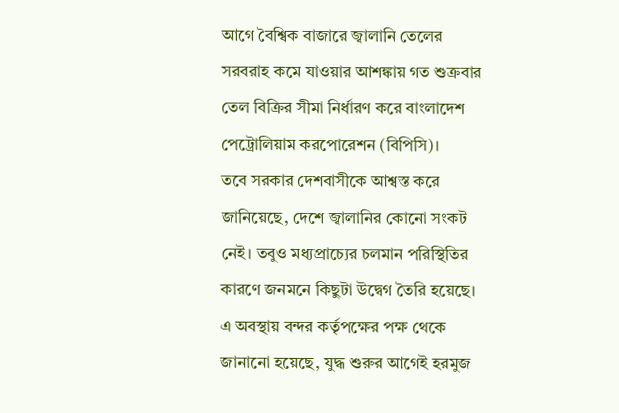আগে বৈশ্বিক বাজারে জ্বালানি তেলের সরবরাহ কমে যাওয়ার আশঙ্কায় গত শুক্রবার তেল বিক্রির সীমা নির্ধারণ করে বাংলাদেশ পেট্রোলিয়াম করপোরেশন (বিপিসি)।
তবে সরকার দেশবাসীকে আশ্বস্ত করে জানিয়েছে, দেশে জ্বালানির কোনো সংকট নেই। তবুও মধ্যপ্রাচ্যের চলমান পরিস্থিতির কারণে জনমনে কিছুটা উদ্বেগ তৈরি হয়েছে। এ অবস্থায় বন্দর কর্তৃপক্ষের পক্ষ থেকে জানানো হয়েছে, যুদ্ধ শুরুর আগেই হরমুজ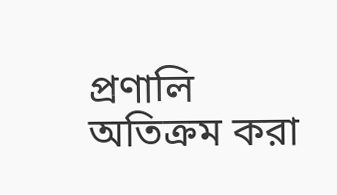প্রণালি অতিক্রম করা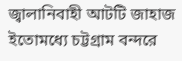জ্বালানিবাহী আটটি জাহাজ ইতোমধ্যে চট্টগ্রাম বন্দরে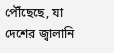পৌঁছেছে, যা দেশের জ্বালানি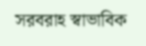সরবরাহ স্বাভাবিক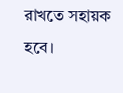রাখতে সহায়ক হবে।